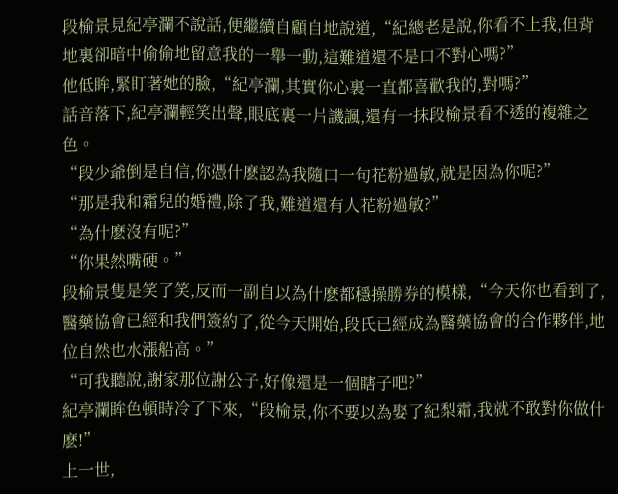段榆景見紀亭瀾不說話,便繼續自顧自地說道,“紀總老是說,你看不上我,但背地裏卻暗中偷偷地留意我的一舉一動,這難道還不是口不對心嗎?”
他低眸,緊盯著她的臉,“紀亭瀾,其實你心裏一直都喜歡我的,對嗎?”
話音落下,紀亭瀾輕笑出聲,眼底裏一片譏諷,還有一抹段榆景看不透的複雜之色。
“段少爺倒是自信,你憑什麽認為我隨口一句花粉過敏,就是因為你呢?”
“那是我和霜兒的婚禮,除了我,難道還有人花粉過敏?”
“為什麽沒有呢?”
“你果然嘴硬。”
段榆景隻是笑了笑,反而一副自以為什麽都穩操勝券的模樣,“今天你也看到了,醫藥協會已經和我們簽約了,從今天開始,段氏已經成為醫藥協會的合作夥伴,地位自然也水漲船高。”
“可我聽說,謝家那位謝公子,好像還是一個瞎子吧?”
紀亭瀾眸色頓時冷了下來,“段榆景,你不要以為娶了紀梨霜,我就不敢對你做什麽!”
上一世,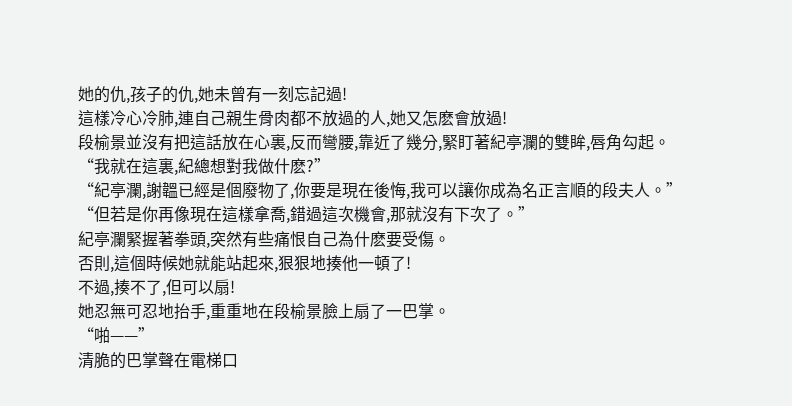她的仇,孩子的仇,她未曾有一刻忘記過!
這樣冷心冷肺,連自己親生骨肉都不放過的人,她又怎麽會放過!
段榆景並沒有把這話放在心裏,反而彎腰,靠近了幾分,緊盯著紀亭瀾的雙眸,唇角勾起。
“我就在這裏,紀總想對我做什麽?”
“紀亭瀾,謝韞已經是個廢物了,你要是現在後悔,我可以讓你成為名正言順的段夫人。”
“但若是你再像現在這樣拿喬,錯過這次機會,那就沒有下次了。”
紀亭瀾緊握著拳頭,突然有些痛恨自己為什麽要受傷。
否則,這個時候她就能站起來,狠狠地揍他一頓了!
不過,揍不了,但可以扇!
她忍無可忍地抬手,重重地在段榆景臉上扇了一巴掌。
“啪——”
清脆的巴掌聲在電梯口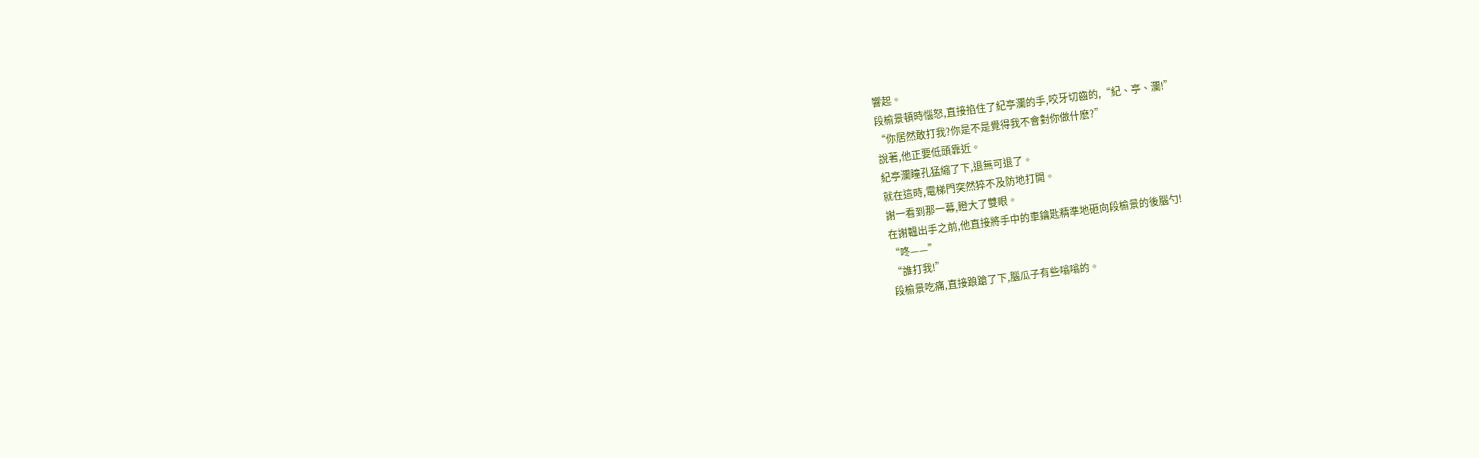響起。
段榆景頓時惱怒,直接掐住了紀亭瀾的手,咬牙切齒的,“紀、亭、瀾!”
“你居然敢打我?你是不是覺得我不會對你做什麽?”
說著,他正要低頭靠近。
紀亭瀾瞳孔猛縮了下,退無可退了。
就在這時,電梯門突然猝不及防地打開。
謝一看到那一幕,瞪大了雙眼。
在謝韞出手之前,他直接將手中的車鑰匙精準地砸向段榆景的後腦勺!
“咚——”
“誰打我!”
段榆景吃痛,直接踉蹌了下,腦瓜子有些嗡嗡的。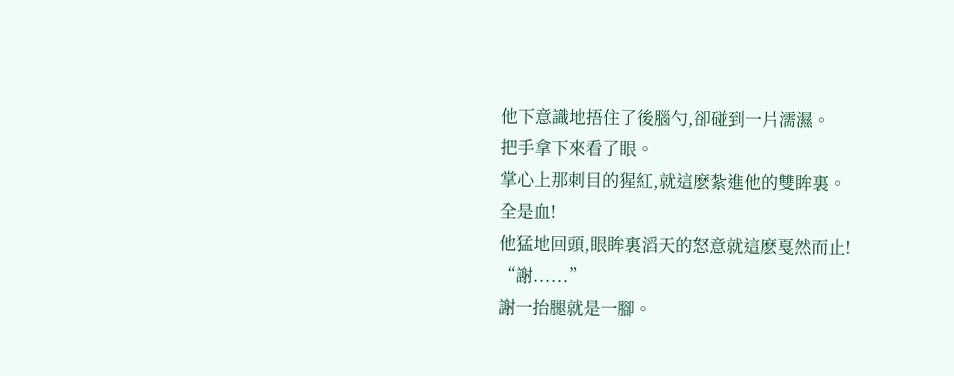他下意識地捂住了後腦勺,卻碰到一片濡濕。
把手拿下來看了眼。
掌心上那刺目的猩紅,就這麽紮進他的雙眸裏。
全是血!
他猛地回頭,眼眸裏滔天的怒意就這麽戛然而止!
“謝......”
謝一抬腿就是一腳。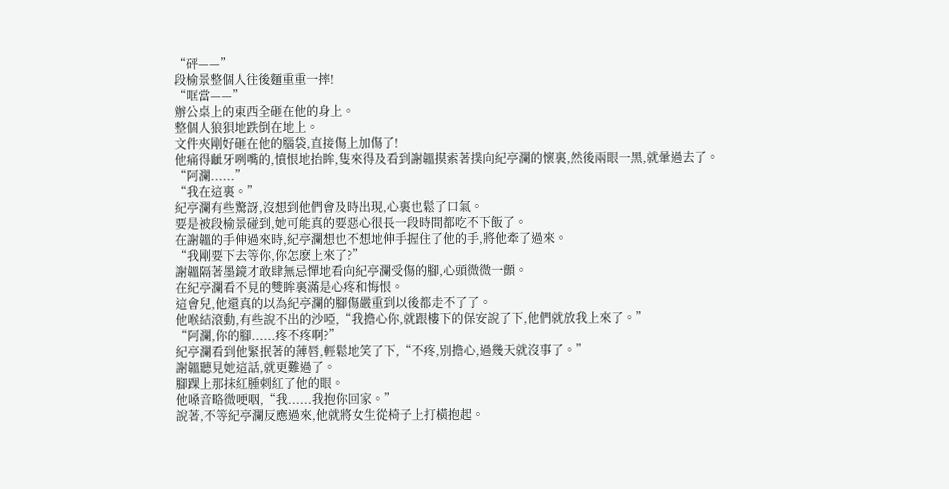“砰——”
段榆景整個人往後麵重重一摔!
“哐當——”
辦公桌上的東西全砸在他的身上。
整個人狼狽地跌倒在地上。
文件夾剛好砸在他的腦袋,直接傷上加傷了!
他痛得齜牙咧嘴的,憤恨地抬眸,隻來得及看到謝韞摸索著撲向紀亭瀾的懷裏,然後兩眼一黑,就暈過去了。
“阿瀾......”
“我在這裏。”
紀亭瀾有些驚訝,沒想到他們會及時出現,心裏也鬆了口氣。
要是被段榆景碰到,她可能真的要惡心很長一段時間都吃不下飯了。
在謝韞的手伸過來時,紀亭瀾想也不想地伸手握住了他的手,將他牽了過來。
“我剛要下去等你,你怎麽上來了?”
謝韞隔著墨鏡才敢肆無忌憚地看向紀亭瀾受傷的腳,心頭微微一顫。
在紀亭瀾看不見的雙眸裏滿是心疼和悔恨。
這會兒,他還真的以為紀亭瀾的腳傷嚴重到以後都走不了了。
他喉結滾動,有些說不出的沙啞,“我擔心你,就跟樓下的保安說了下,他們就放我上來了。”
“阿瀾,你的腳......疼不疼啊?”
紀亭瀾看到他緊抿著的薄唇,輕鬆地笑了下,“不疼,別擔心,過幾天就沒事了。”
謝韞聽見她這話,就更難過了。
腳踝上那抹紅腫刺紅了他的眼。
他嗓音略微哽咽,“我......我抱你回家。”
說著,不等紀亭瀾反應過來,他就將女生從椅子上打橫抱起。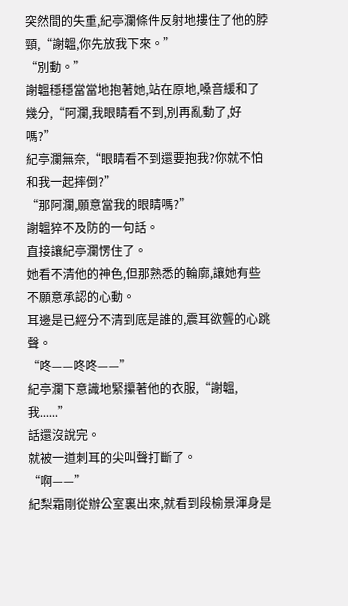突然間的失重,紀亭瀾條件反射地摟住了他的脖頸,“謝韞,你先放我下來。”
“別動。”
謝韞穩穩當當地抱著她,站在原地,嗓音緩和了幾分,“阿瀾,我眼睛看不到,別再亂動了,好嗎?”
紀亭瀾無奈,“眼睛看不到還要抱我?你就不怕和我一起摔倒?”
“那阿瀾,願意當我的眼睛嗎?”
謝韞猝不及防的一句話。
直接讓紀亭瀾愣住了。
她看不清他的神色,但那熟悉的輪廓,讓她有些不願意承認的心動。
耳邊是已經分不清到底是誰的,震耳欲聾的心跳聲。
“咚——咚咚——”
紀亭瀾下意識地緊攥著他的衣服,“謝韞,我......”
話還沒說完。
就被一道刺耳的尖叫聲打斷了。
“啊——”
紀梨霜剛從辦公室裏出來,就看到段榆景渾身是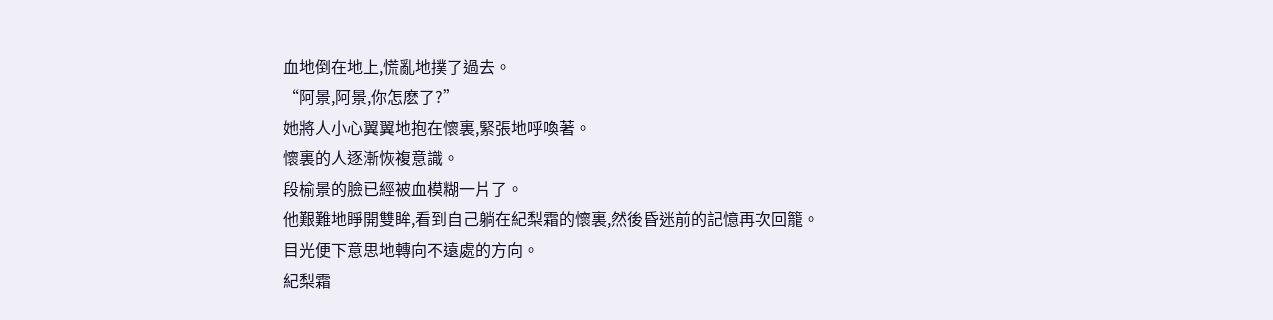血地倒在地上,慌亂地撲了過去。
“阿景,阿景,你怎麽了?”
她將人小心翼翼地抱在懷裏,緊張地呼喚著。
懷裏的人逐漸恢複意識。
段榆景的臉已經被血模糊一片了。
他艱難地睜開雙眸,看到自己躺在紀梨霜的懷裏,然後昏迷前的記憶再次回籠。
目光便下意思地轉向不遠處的方向。
紀梨霜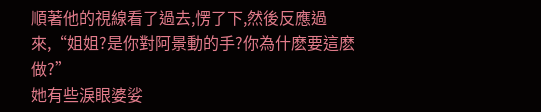順著他的視線看了過去,愣了下,然後反應過來,“姐姐?是你對阿景動的手?你為什麽要這麽做?”
她有些淚眼婆娑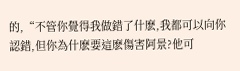的,“不管你覺得我做錯了什麽,我都可以向你認錯,但你為什麽要這麽傷害阿景?他可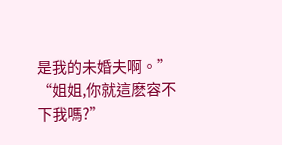是我的未婚夫啊。”
“姐姐,你就這麽容不下我嗎?”